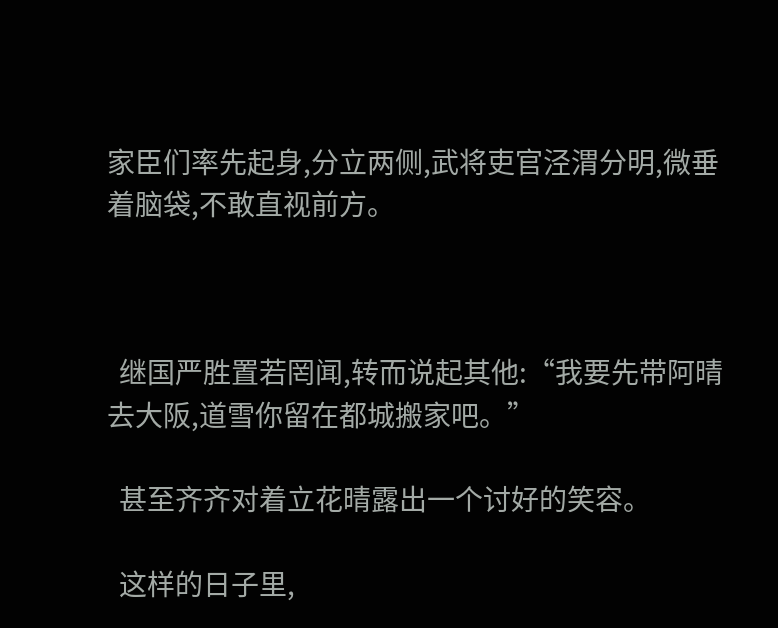家臣们率先起身,分立两侧,武将吏官泾渭分明,微垂着脑袋,不敢直视前方。



  继国严胜置若罔闻,转而说起其他:“我要先带阿晴去大阪,道雪你留在都城搬家吧。”

  甚至齐齐对着立花晴露出一个讨好的笑容。

  这样的日子里,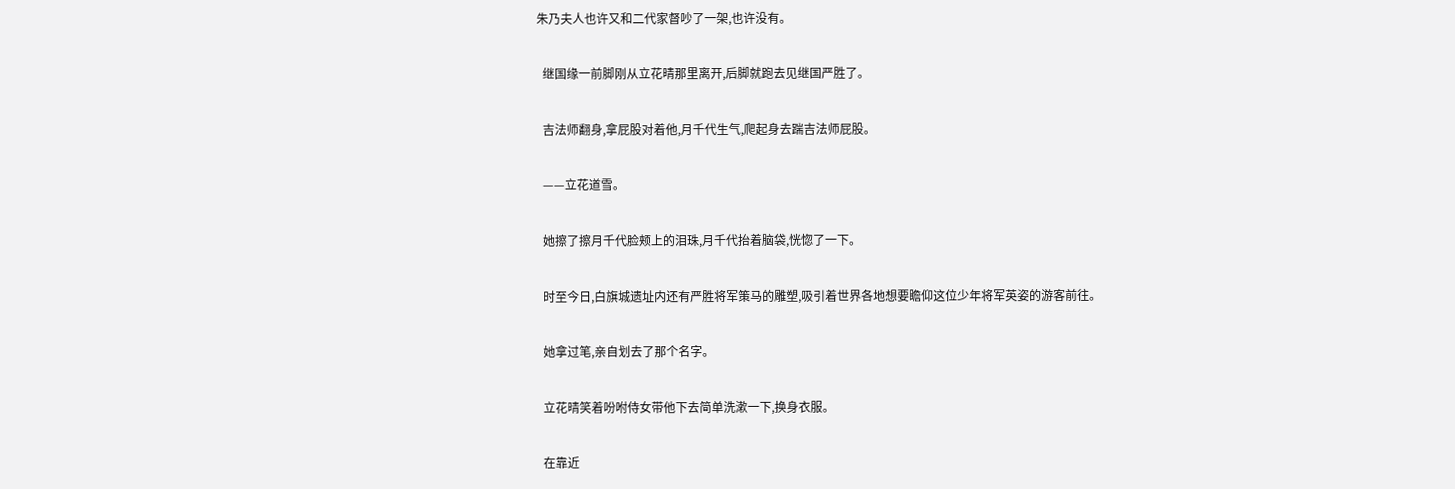朱乃夫人也许又和二代家督吵了一架,也许没有。

  继国缘一前脚刚从立花晴那里离开,后脚就跑去见继国严胜了。

  吉法师翻身,拿屁股对着他,月千代生气,爬起身去踹吉法师屁股。

  ——立花道雪。

  她擦了擦月千代脸颊上的泪珠,月千代抬着脑袋,恍惚了一下。

  时至今日,白旗城遗址内还有严胜将军策马的雕塑,吸引着世界各地想要瞻仰这位少年将军英姿的游客前往。

  她拿过笔,亲自划去了那个名字。

  立花晴笑着吩咐侍女带他下去简单洗漱一下,换身衣服。

  在靠近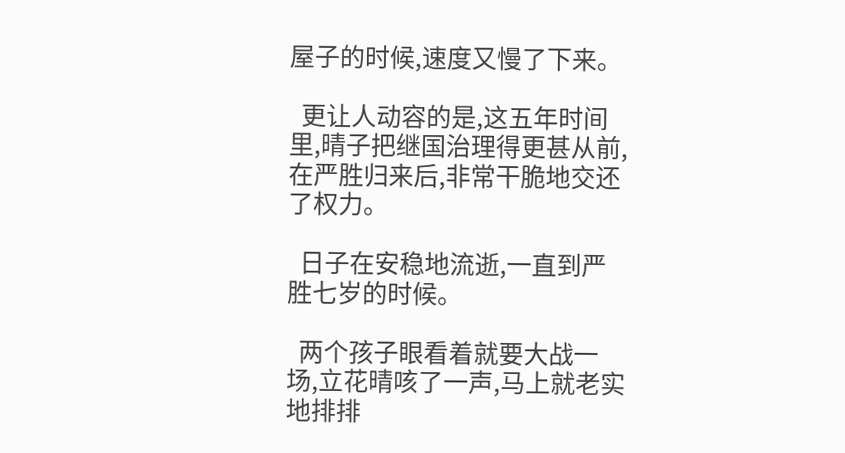屋子的时候,速度又慢了下来。

  更让人动容的是,这五年时间里,晴子把继国治理得更甚从前,在严胜归来后,非常干脆地交还了权力。

  日子在安稳地流逝,一直到严胜七岁的时候。

  两个孩子眼看着就要大战一场,立花晴咳了一声,马上就老实地排排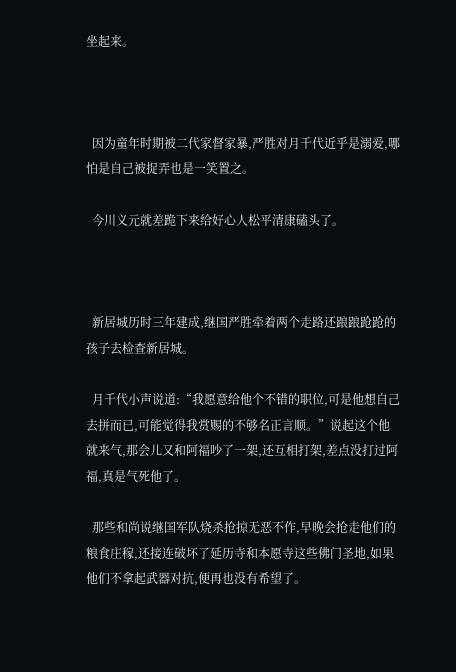坐起来。



  因为童年时期被二代家督家暴,严胜对月千代近乎是溺爱,哪怕是自己被捉弄也是一笑置之。

  今川义元就差跪下来给好心人松平清康磕头了。



  新居城历时三年建成,继国严胜牵着两个走路还踉踉跄跄的孩子去检查新居城。

  月千代小声说道:“我愿意给他个不错的职位,可是他想自己去拼而已,可能觉得我赏赐的不够名正言顺。”说起这个他就来气,那会儿又和阿福吵了一架,还互相打架,差点没打过阿福,真是气死他了。

  那些和尚说继国军队烧杀抢掠无恶不作,早晚会抢走他们的粮食庄稼,还接连破坏了延历寺和本愿寺这些佛门圣地,如果他们不拿起武器对抗,便再也没有希望了。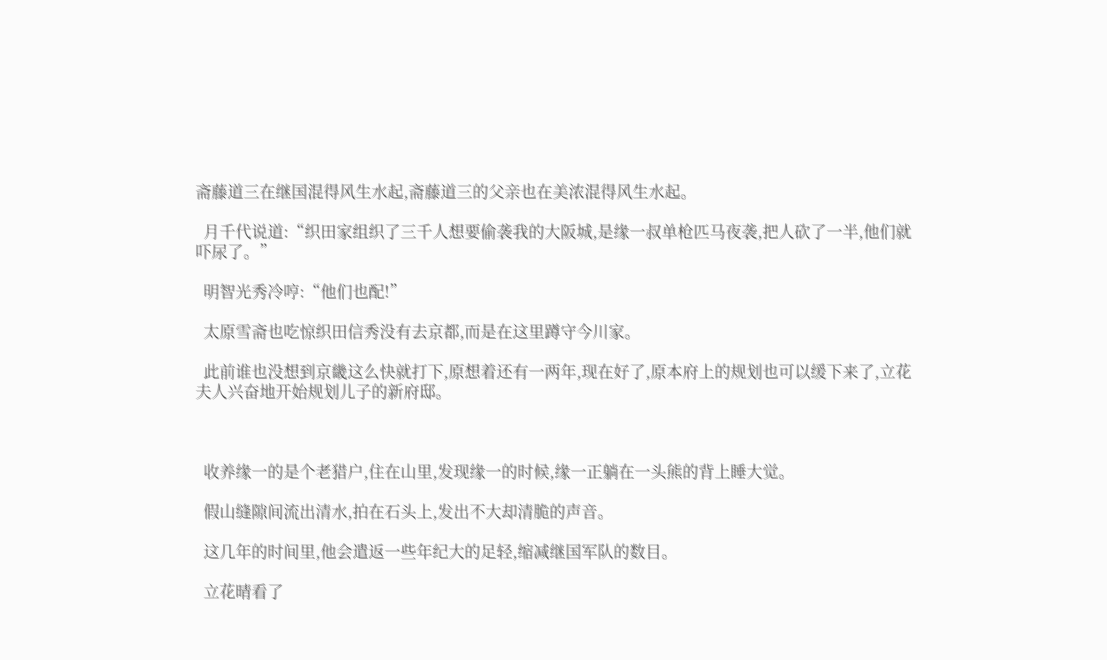斋藤道三在继国混得风生水起,斋藤道三的父亲也在美浓混得风生水起。

  月千代说道:“织田家组织了三千人想要偷袭我的大阪城,是缘一叔单枪匹马夜袭,把人砍了一半,他们就吓尿了。”

  明智光秀冷哼:“他们也配!”

  太原雪斋也吃惊织田信秀没有去京都,而是在这里蹲守今川家。

  此前谁也没想到京畿这么快就打下,原想着还有一两年,现在好了,原本府上的规划也可以缓下来了,立花夫人兴奋地开始规划儿子的新府邸。



  收养缘一的是个老猎户,住在山里,发现缘一的时候,缘一正躺在一头熊的背上睡大觉。

  假山缝隙间流出清水,拍在石头上,发出不大却清脆的声音。

  这几年的时间里,他会遣返一些年纪大的足轻,缩减继国军队的数目。

  立花晴看了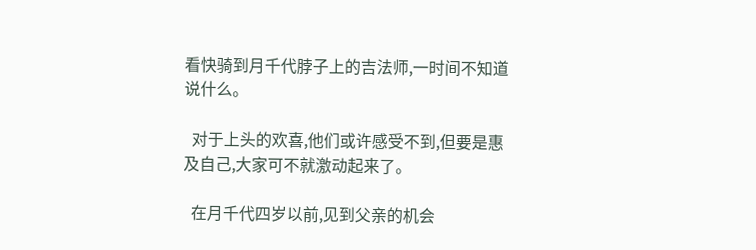看快骑到月千代脖子上的吉法师,一时间不知道说什么。

  对于上头的欢喜,他们或许感受不到,但要是惠及自己,大家可不就激动起来了。

  在月千代四岁以前,见到父亲的机会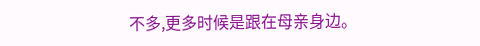不多,更多时候是跟在母亲身边。